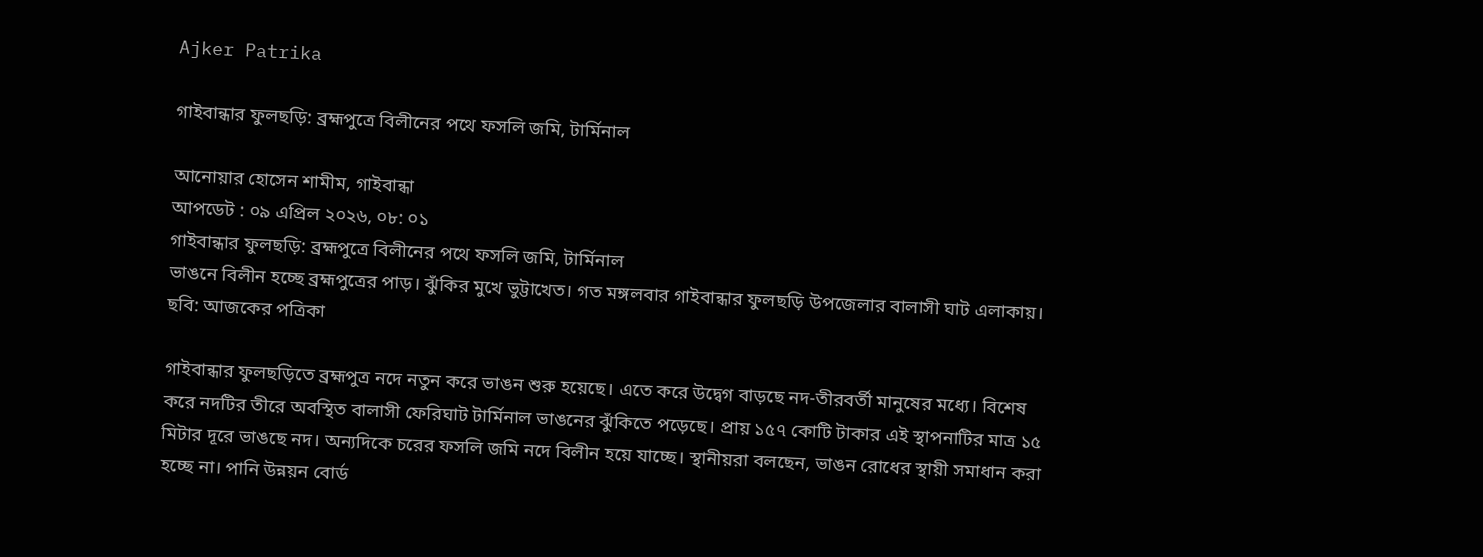Ajker Patrika

গাইবান্ধার ফুলছড়ি: ব্রহ্মপুত্রে বিলীনের পথে ফসলি জমি, টার্মিনাল

আনোয়ার হোসেন শামীম, গাইবান্ধা
আপডেট : ০৯ এপ্রিল ২০২৬, ০৮: ০১
গাইবান্ধার ফুলছড়ি: ব্রহ্মপুত্রে বিলীনের পথে ফসলি জমি, টার্মিনাল
ভাঙনে বিলীন হচ্ছে ব্রহ্মপুত্রের পাড়। ঝুঁকির মুখে ভুট্টাখেত। গত মঙ্গলবার গাইবান্ধার ফুলছড়ি উপজেলার বালাসী ঘাট এলাকায়। ছবি: আজকের পত্রিকা

গাইবান্ধার ফুলছড়িতে ব্রহ্মপুত্র নদে নতুন করে ভাঙন শুরু হয়েছে। এতে করে উদ্বেগ বাড়ছে নদ-তীরবর্তী মানুষের মধ্যে। বিশেষ করে নদটির তীরে অবস্থিত বালাসী ফেরিঘাট টার্মিনাল ভাঙনের ঝুঁকিতে পড়েছে। প্রায় ১৫৭ কোটি টাকার এই স্থাপনাটির মাত্র ১৫ মিটার দূরে ভাঙছে নদ। অন্যদিকে চরের ফসলি জমি নদে বিলীন হয়ে যাচ্ছে। স্থানীয়রা বলছেন, ভাঙন রোধের স্থায়ী সমাধান করা হচ্ছে না। পানি উন্নয়ন বোর্ড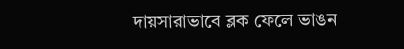দায়সারাভাবে ব্লক ফেলে ভাঙন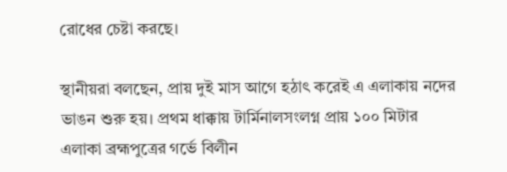রোধের চেষ্টা করছে।

স্থানীয়রা বলছেন, প্রায় দুই মাস আগে হঠাৎ করেই এ এলাকায় নদের ভাঙন শুরু হয়। প্রথম ধাক্কায় টার্মিনালসংলগ্ন প্রায় ১০০ মিটার এলাকা ব্রহ্মপুত্রের গর্ভে বিলীন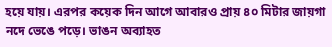হয়ে যায়। এরপর কয়েক দিন আগে আবারও প্রায় ৪০ মিটার জায়গা নদে ভেঙে পড়ে। ভাঙন অব্যাহত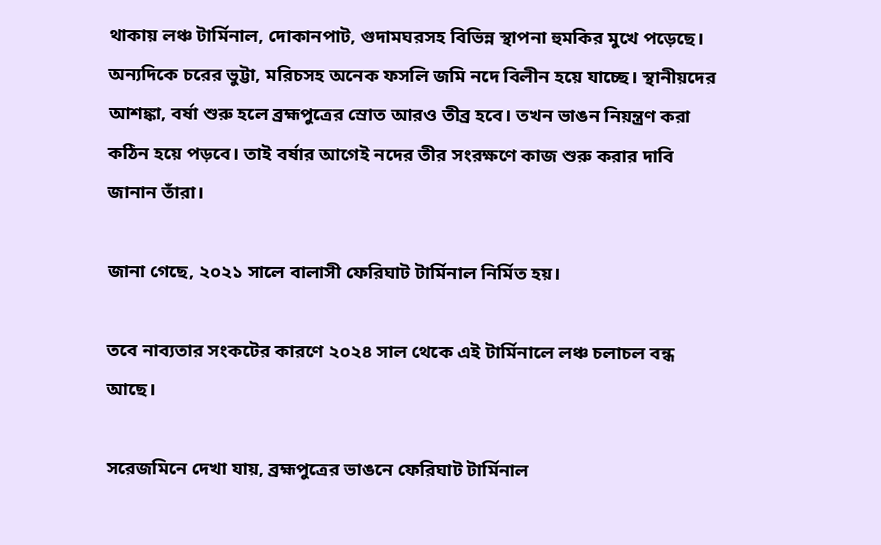থাকায় লঞ্চ টার্মিনাল, দোকানপাট, গুদামঘরসহ বিভিন্ন স্থাপনা হুমকির মুখে পড়েছে। অন্যদিকে চরের ভুট্টা, মরিচসহ অনেক ফসলি জমি নদে বিলীন হয়ে যাচ্ছে। স্থানীয়দের আশঙ্কা, বর্ষা শুরু হলে ব্রহ্মপুত্রের স্রোত আরও তীব্র হবে। তখন ভাঙন নিয়ন্ত্রণ করা কঠিন হয়ে পড়বে। তাই বর্ষার আগেই নদের তীর সংরক্ষণে কাজ শুরু করার দাবি জানান তাঁরা।

জানা গেছে, ২০২১ সালে বালাসী ফেরিঘাট টার্মিনাল নির্মিত হয়।

তবে নাব্যতার সংকটের কারণে ২০২৪ সাল থেকে এই টার্মিনালে লঞ্চ চলাচল বন্ধ আছে।

সরেজমিনে দেখা যায়, ব্রহ্মপুত্রের ভাঙনে ফেরিঘাট টার্মিনাল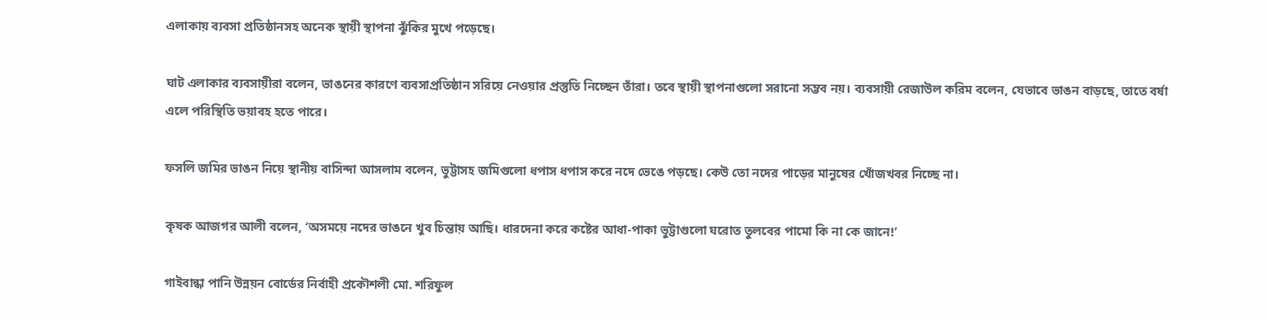এলাকায় ব্যবসা প্রতিষ্ঠানসহ অনেক স্থায়ী স্থাপনা ঝুঁকির মুখে পড়েছে।

ঘাট এলাকার ব্যবসায়ীরা বলেন, ভাঙনের কারণে ব্যবসাপ্রতিষ্ঠান সরিয়ে নেওয়ার প্রস্তুতি নিচ্ছেন তাঁরা। তবে স্থায়ী স্থাপনাগুলো সরানো সম্ভব নয়। ব্যবসায়ী রেজাউল করিম বলেন, যেভাবে ভাঙন বাড়ছে, তাতে বর্ষা এলে পরিস্থিতি ভয়াবহ হতে পারে।

ফসলি জমির ভাঙন নিয়ে স্থানীয় বাসিন্দা আসলাম বলেন, ভুট্টাসহ জমিগুলো ধপাস ধপাস করে নদে ভেঙে পড়ছে। কেউ তো নদের পাড়ের মানুষের খোঁজখবর নিচ্ছে না।

কৃষক আজগর আলী বলেন, ‘অসময়ে নদের ভাঙনে খুব চিন্তায় আছি। ধারদেনা করে কষ্টের আধা-পাকা ভুট্টাগুলো ঘরোত তুলবের পামো কি না কে জানে!’

গাইবান্ধা পানি উন্নয়ন বোর্ডের নির্বাহী প্রকৌশলী মো. শরিফুল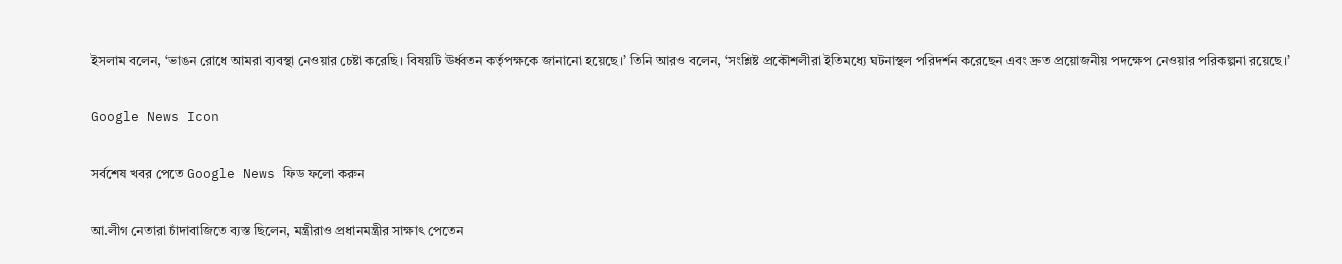ইসলাম বলেন, ‘ভাঙন রোধে আমরা ব্যবস্থা নেওয়ার চেষ্টা করেছি। বিষয়টি ঊর্ধ্বতন কর্তৃপক্ষকে জানানো হয়েছে।’ তিনি আরও বলেন, ‘সংশ্লিষ্ট প্রকৌশলীরা ইতিমধ্যে ঘটনাস্থল পরিদর্শন করেছেন এবং দ্রুত প্রয়োজনীয় পদক্ষেপ নেওয়ার পরিকল্পনা রয়েছে।’

Google News Icon

সর্বশেষ খবর পেতে Google News ফিড ফলো করুন

আ.লীগ নেতারা চাঁদাবাজিতে ব্যস্ত ছিলেন, মন্ত্রীরাও প্রধানমন্ত্রীর সাক্ষাৎ পেতেন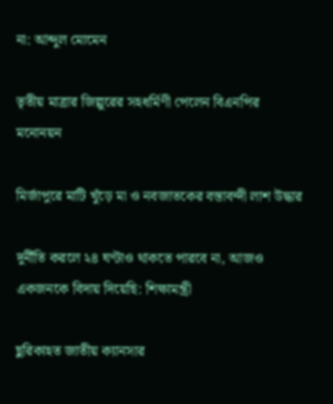না: আব্দুল মোমেন

তৃতীয় মাত্রার জিল্লুরের সহধর্মিণী পেলেন বিএনপির মনোনয়ন

মির্জাপুরে মাটি খুঁড়ে মা ও নবজাতকের বস্তাবন্দী লাশ উদ্ধার

দুর্নীতি করলে ২৪ ঘণ্টাও থাকতে পারবে না, আজও একজনকে বিদায় দিয়েছি: শিক্ষামন্ত্রী

ছুরিকাহত জাতীয় ক্যানসার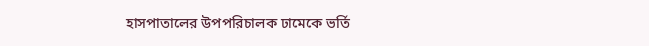হাসপাতালের উপপরিচালক ঢামেকে ভর্তি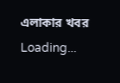এলাকার খবর
Loading...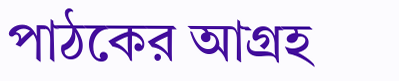পাঠকের আগ্রহ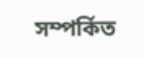সম্পর্কিত